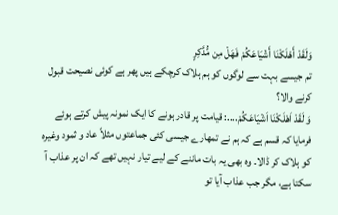وَلَقَدْ أَهْلَكْنَا أَشْيَاعَكُمْ فَهَلْ مِن مُّدَّكِرٍ
تم جیسے بہت سے لوگوں کو ہم ہلاک کرچکے ہیں پھر ہے کوئی نصیحت قبول کرنے والا؟
وَ لَقَدْ اَهْلَكْنَا اَشْيَاعَكُمْ....: قیامت پر قادر ہونے کا ایک نمونہ پیش کرتے ہوئے فرمایا کہ قسم ہے کہ ہم نے تمھارے جیسی کئی جماعتوں مثلاً عاد و ثمود وغیرہ کو ہلاک کر ڈالا۔ وہ بھی یہ بات ماننے کے لیے تیار نہیں تھے کہ ان پر عذاب آ سکتا ہے، مگر جب عذاب آیا تو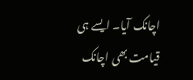اچانک آیا۔ ایسے ہی قیامت بھی اچانک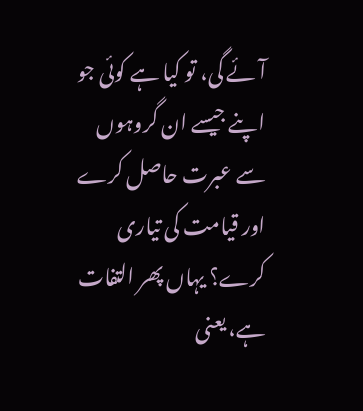آئے گی، تو کیا ہے کوئی جو اپنے جیسے ان گروہوں سے عبرت حاصل کرے اور قیامت کی تیاری کرے؟ یہاں پھر التفات ہے، یعنی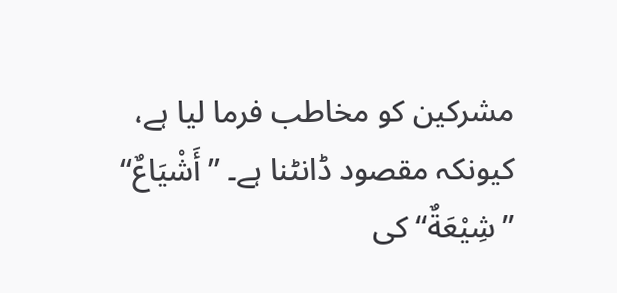مشرکین کو مخاطب فرما لیا ہے، کیونکہ مقصود ڈانٹنا ہے۔ ’’أَشْيَاعٌ‘‘ ’’شِيْعَةٌ‘‘ کی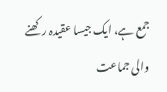جمع ہے، ایک جیسا عقیدہ رکھنے والی جماعت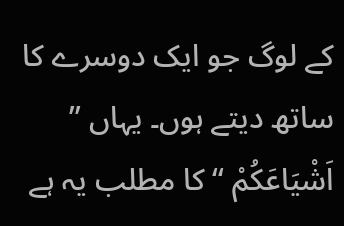کے لوگ جو ایک دوسرے کا ساتھ دیتے ہوں۔ یہاں ’’ اَشْيَاعَكُمْ ‘‘ کا مطلب یہ ہے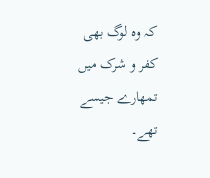کہ وہ لوگ بھی کفر و شرک میں تمھارے جیسے تھے۔